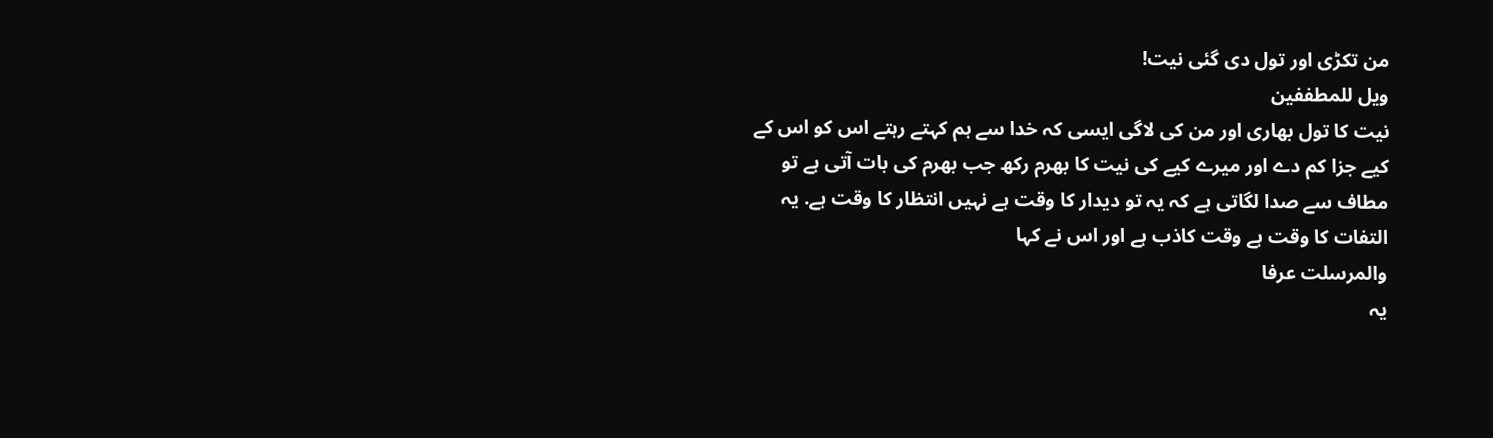من تکڑی اور تول دی گئی نیت!
ویل للمطففین
نیت کا تول بھاری اور من کی لاگی ایسی کہ خدا سے ہم کہتے رہتے اس کو اس کے کیے جزا کم دے اور میرے کیے کی نیت کا بھرم رکھ جب بھرم کی بات آتی ہے تو مطاف سے صدا لگاتی ہے کہ یہ تو دیدار کا وقت ہے نہیں انتظار کا وقت ہے. یہ التفات کا وقت ہے وقت کاذب ہے اور اس نے کہا
والمرسلت عرفا
یہ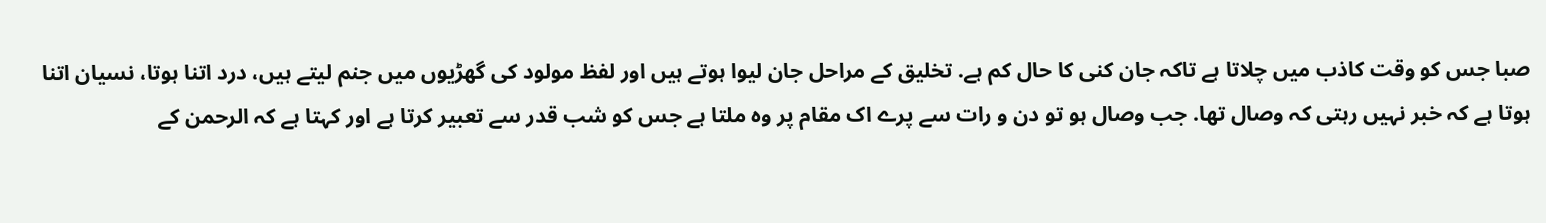صبا جس کو وقت کاذب میں چلاتا ہے تاکہ جان کنی کا حال کم ہے. تخلیق کے مراحل جان لیوا ہوتے ہیں اور لفظ مولود کی گھڑیوں میں جنم لیتے ہیں، درد اتنا ہوتا، نسیان اتنا ہوتا ہے کہ خبر نہیں رہتی کہ وصال تھا. جب وصال ہو تو دن و رات سے پرے اک مقام پر وہ ملتا ہے جس کو شب قدر سے تعبیر کرتا ہے اور کہتا ہے کہ الرحمن کے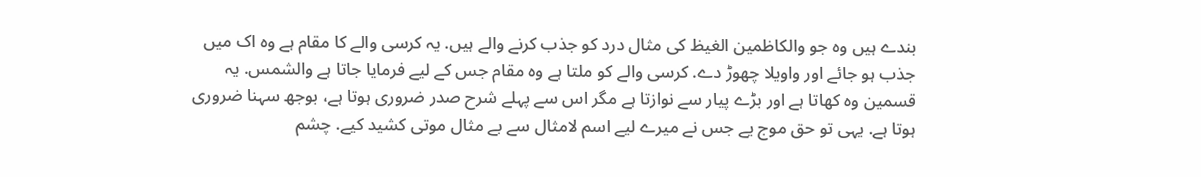بندے ہیں وہ جو والکاظمین الغیظ کی مثال درد کو جذب کرنے والے ہیں. یہ کرسی والے کا مقام ہے وہ اک میں جذب ہو جائے اور واویلا چھوڑ دے. کرسی والے کو ملتا ہے وہ مقام جس کے لیے فرمایا جاتا ہے والشمس. یہ قسمین وہ کھاتا ہے اور بڑے پیار سے نوازتا ہے مگر اس سے پہلے شرح صدر ضروری ہوتا ہے، بوجھ سہنا ضروری ہوتا ہے. یہی تو حق موج یے جس نے میرے لیے اسم لامثال سے بے مثال موتی کشید کیے. چشم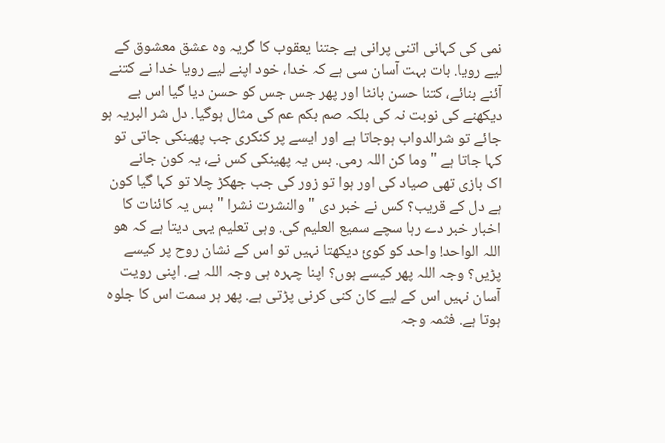نمی کی کہانی اتنی پرانی ہے جتنا یعقوب کا گریہ وہ عشق معشوق کے لیے رویا. بات بہت آسان سی ہے کہ خدا، خود اپنے لیے رویا خدا نے کتنے آئنے بنائے، کتنا حسن بانٹا اور پھر جس جس کو حسن دیا گیا اس بے دیکھنے کی نوبت نہ کی بلکہ صم بکم عم کی مثال ہوگیا. دل شر البریہ ہو جائے تو شرالدواب ہوجاتا ہے اور ایسے پر کنکری جب پھینکی جاتی تو کہا جاتا ہے "وما کن اللہ رمی. بس یہ پھینکی کس نے، یہ کون جانے
اک بازی تھی صیاد کی اور ہوا تو زور کی جب جھکڑ چلا تو کہا گیا کون ہے دل کے قریب؟ کس نے خبر دی " والنشرت نشرا " بس یہ کائنات کا اخبار خبر دے رہا سچے سمیع العلیم کی. وہی تعلیم یہی دیتا ہے کہ ھو اللہ الواحد! واحد کو کوئ دیکھتا نہیں تو اس کے نشان روح پر کیسے پڑیں؟ وجہ اللہ پھر کیسے ہوں؟ اپنا چہرہ ہی وجہ اللہ ہے. اپنی رویت آسان نہیں اس کے لیے کان کنی کرنی پڑتی ہے. پھر ہر سمت اس کا جلوہ ہوتا ہے. فثمہ وجہ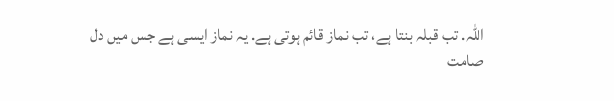اللہ. تب قبلہ بنتا ہے، تب نماز قائم ہوتی ہے. یہ نماز ایسی ہے جس میں دل صامت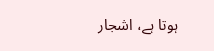ہوتا ہے، اشجار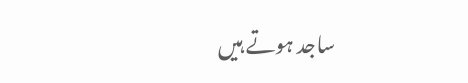ساجد ہوتے ہیں